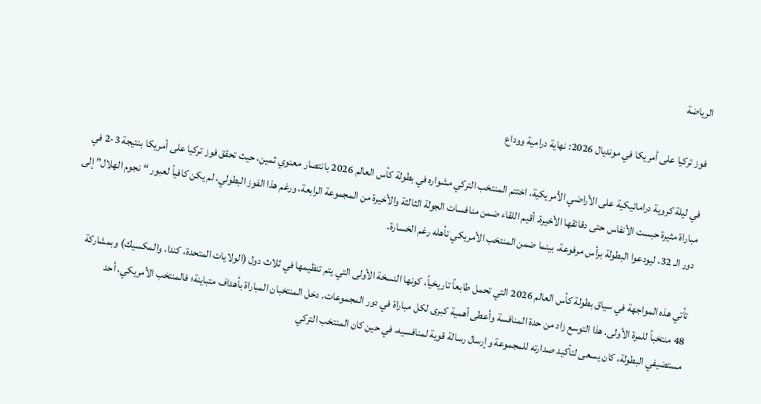الرياضة

فوز تركيا على أمريكا في مونديال 2026: نهاية درامية ووداع

في ليلة كروية دراماتيكية على الأراضي الأمريكية، اختتم المنتخب التركي مشواره في بطولة كأس العالم 2026 بانتصار معنوي ثمين، حيث تحقق فوز تركيا على أمريكا بنتيجة 3-2 في مباراة مثيرة حبست الأنفاس حتى دقائقها الأخيرة. أقيم اللقاء ضمن منافسات الجولة الثالثة والأخيرة من المجموعة الرابعة، ورغم هذا الفوز البطولي، لم يكن كافياً لعبور “نجوم الهلال” إلى دور الـ 32، ليودعوا البطولة برأس مرفوعة، بينما ضمن المنتخب الأمريكي تأهله رغم الخسارة.

تأتي هذه المواجهة في سياق بطولة كأس العالم 2026 التي تحمل طابعاً تاريخياً، كونها النسخة الأولى التي يتم تنظيمها في ثلاث دول (الولايات المتحدة، كندا، والمكسيك) وبمشاركة 48 منتخباً للمرة الأولى. هذا التوسع زاد من حدة المنافسة وأعطى أهمية كبرى لكل مباراة في دور المجموعات. دخل المنتخبان المباراة بأهداف متباينة؛ فالمنتخب الأمريكي، أحد مستضيفي البطولة، كان يسعى لتأكيد صدارته للمجموعة وإرسال رسالة قوية لمنافسيه، في حين كان المنتخب التركي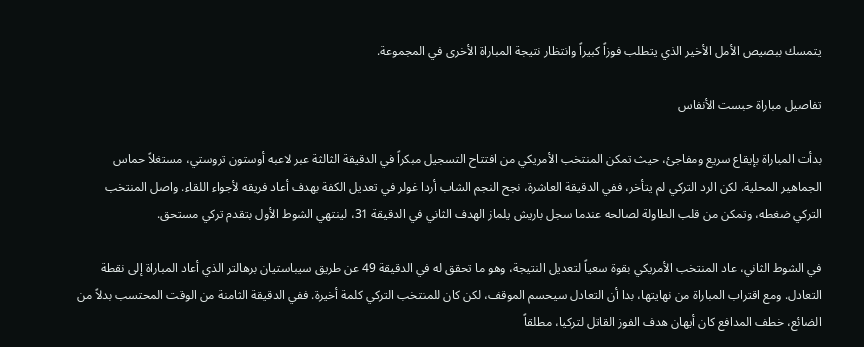يتمسك ببصيص الأمل الأخير الذي يتطلب فوزاً كبيراً وانتظار نتيجة المباراة الأخرى في المجموعة.

تفاصيل مباراة حبست الأنفاس

بدأت المباراة بإيقاع سريع ومفاجئ، حيث تمكن المنتخب الأمريكي من افتتاح التسجيل مبكراً في الدقيقة الثالثة عبر لاعبه أوستون تروستي، مستغلاً حماس الجماهير المحلية. لكن الرد التركي لم يتأخر، ففي الدقيقة العاشرة، نجح النجم الشاب أردا غولر في تعديل الكفة بهدف أعاد فريقه لأجواء اللقاء. واصل المنتخب التركي ضغطه، وتمكن من قلب الطاولة لصالحه عندما سجل باريش يلماز الهدف الثاني في الدقيقة 31، لينتهي الشوط الأول بتقدم تركي مستحق.

في الشوط الثاني، عاد المنتخب الأمريكي بقوة سعياً لتعديل النتيجة، وهو ما تحقق له في الدقيقة 49 عن طريق سيباستيان برهالتر الذي أعاد المباراة إلى نقطة التعادل. ومع اقتراب المباراة من نهايتها، بدا أن التعادل سيحسم الموقف، لكن كان للمنتخب التركي كلمة أخيرة. ففي الدقيقة الثامنة من الوقت المحتسب بدلاً من الضائع، خطف المدافع كان أيهان هدف الفوز القاتل لتركيا، مطلقاً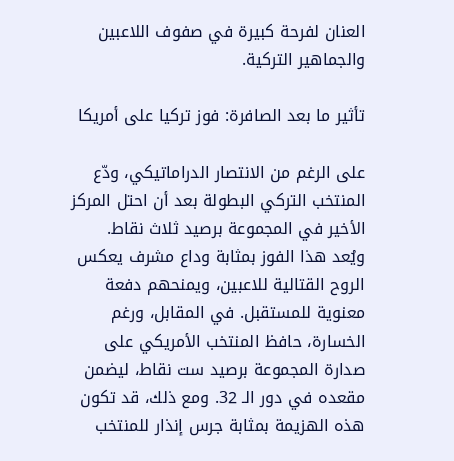العنان لفرحة كبيرة في صفوف اللاعبين والجماهير التركية.

تأثير ما بعد الصافرة: فوز تركيا على أمريكا

على الرغم من الانتصار الدراماتيكي، ودّع المنتخب التركي البطولة بعد أن احتل المركز الأخير في المجموعة برصيد ثلاث نقاط. ويُعد هذا الفوز بمثابة وداع مشرف يعكس الروح القتالية للاعبين، ويمنحهم دفعة معنوية للمستقبل. في المقابل، ورغم الخسارة، حافظ المنتخب الأمريكي على صدارة المجموعة برصيد ست نقاط، ليضمن مقعده في دور الـ 32. ومع ذلك، قد تكون هذه الهزيمة بمثابة جرس إنذار للمنتخب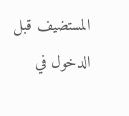المستضيف قبل الدخول في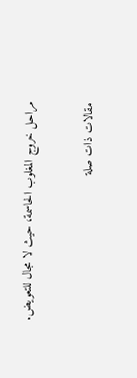مراحل خروج المغلوب الحاسمة، حيث لا مجال للتعويض.

مقالات ذات صلة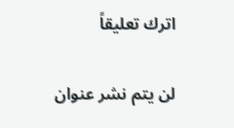اترك تعليقاً

لن يتم نشر عنوان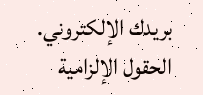بريدك الإلكتروني. الحقول الإلزامية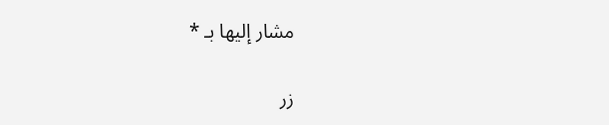مشار إليها بـ *

زر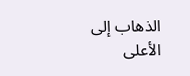الذهاب إلى الأعلى